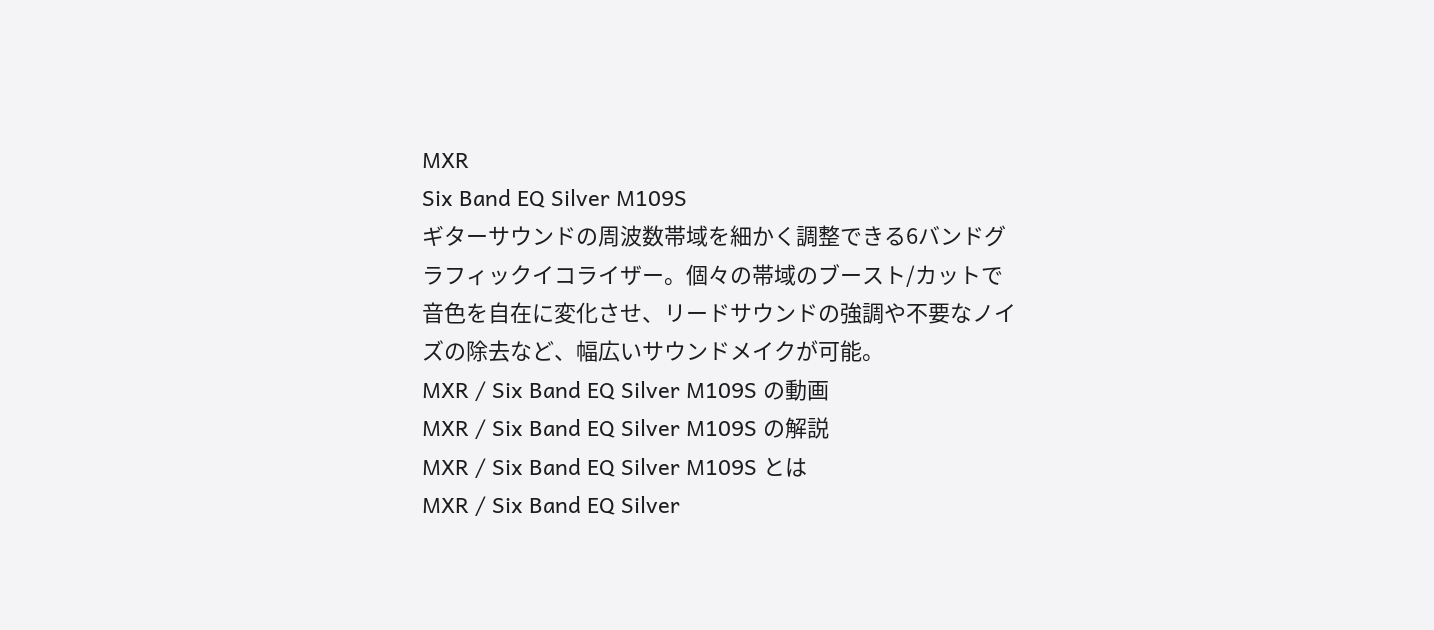MXR
Six Band EQ Silver M109S
ギターサウンドの周波数帯域を細かく調整できる6バンドグラフィックイコライザー。個々の帯域のブースト/カットで音色を自在に変化させ、リードサウンドの強調や不要なノイズの除去など、幅広いサウンドメイクが可能。
MXR / Six Band EQ Silver M109S の動画
MXR / Six Band EQ Silver M109S の解説
MXR / Six Band EQ Silver M109S とは
MXR / Six Band EQ Silver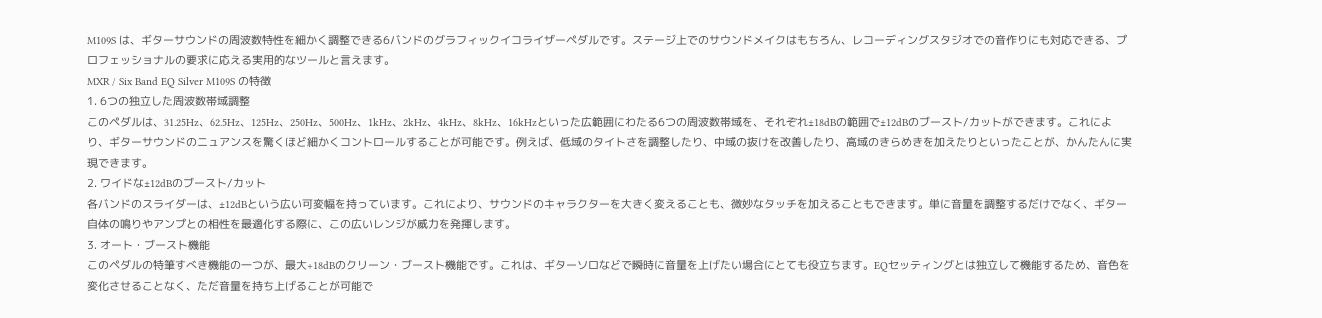M109S は、ギターサウンドの周波数特性を細かく調整できる6バンドのグラフィックイコライザーペダルです。ステージ上でのサウンドメイクはもちろん、レコーディングスタジオでの音作りにも対応できる、プロフェッショナルの要求に応える実用的なツールと言えます。
MXR / Six Band EQ Silver M109S の特徴
1. 6つの独立した周波数帯域調整
このペダルは、31.25Hz、62.5Hz、125Hz、250Hz、500Hz、1kHz、2kHz、4kHz、8kHz、16kHzといった広範囲にわたる6つの周波数帯域を、それぞれ±18dBの範囲で±12dBのブースト/カットができます。これにより、ギターサウンドのニュアンスを驚くほど細かくコントロールすることが可能です。例えば、低域のタイトさを調整したり、中域の抜けを改善したり、高域のきらめきを加えたりといったことが、かんたんに実現できます。
2. ワイドな±12dBのブースト/カット
各バンドのスライダーは、±12dBという広い可変幅を持っています。これにより、サウンドのキャラクターを大きく変えることも、微妙なタッチを加えることもできます。単に音量を調整するだけでなく、ギター自体の鳴りやアンプとの相性を最適化する際に、この広いレンジが威力を発揮します。
3. オート・ブースト機能
このペダルの特筆すべき機能の一つが、最大+18dBのクリーン・ブースト機能です。これは、ギターソロなどで瞬時に音量を上げたい場合にとても役立ちます。EQセッティングとは独立して機能するため、音色を変化させることなく、ただ音量を持ち上げることが可能で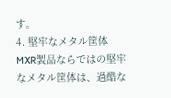す。
4. 堅牢なメタル筐体
MXR製品ならではの堅牢なメタル筐体は、過酷な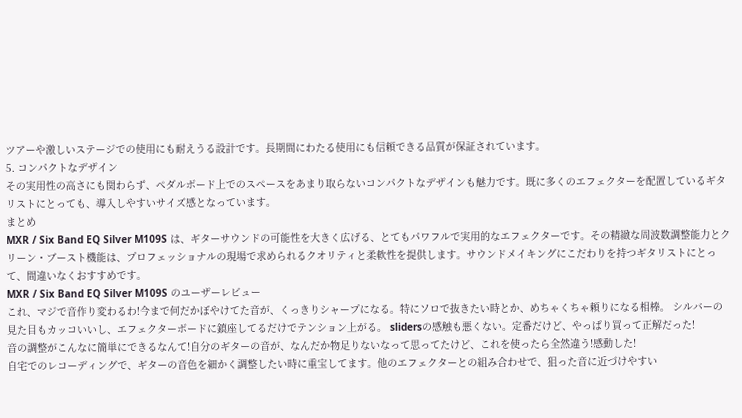ツアーや激しいステージでの使用にも耐えうる設計です。長期間にわたる使用にも信頼できる品質が保証されています。
5. コンパクトなデザイン
その実用性の高さにも関わらず、ペダルボード上でのスペースをあまり取らないコンパクトなデザインも魅力です。既に多くのエフェクターを配置しているギタリストにとっても、導入しやすいサイズ感となっています。
まとめ
MXR / Six Band EQ Silver M109S は、ギターサウンドの可能性を大きく広げる、とてもパワフルで実用的なエフェクターです。その精緻な周波数調整能力とクリーン・ブースト機能は、プロフェッショナルの現場で求められるクオリティと柔軟性を提供します。サウンドメイキングにこだわりを持つギタリストにとって、間違いなくおすすめです。
MXR / Six Band EQ Silver M109S のユーザーレビュー
これ、マジで音作り変わるわ!今まで何だかぼやけてた音が、くっきりシャープになる。特にソロで抜きたい時とか、めちゃくちゃ頼りになる相棒。 シルバーの見た目もカッコいいし、エフェクターボードに鎮座してるだけでテンション上がる。 slidersの感触も悪くない。定番だけど、やっぱり買って正解だった!
音の調整がこんなに簡単にできるなんて!自分のギターの音が、なんだか物足りないなって思ってたけど、これを使ったら全然違う!感動した!
自宅でのレコーディングで、ギターの音色を細かく調整したい時に重宝してます。他のエフェクターとの組み合わせで、狙った音に近づけやすい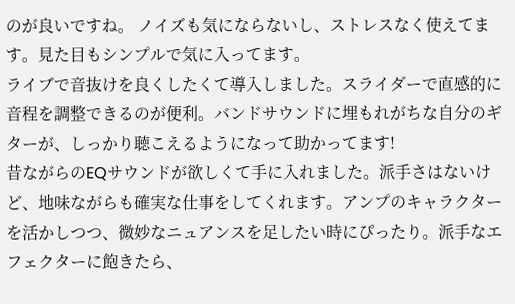のが良いですね。 ノイズも気にならないし、ストレスなく使えてます。見た目もシンプルで気に入ってます。
ライブで音抜けを良くしたくて導入しました。スライダーで直感的に音程を調整できるのが便利。バンドサウンドに埋もれがちな自分のギターが、しっかり聴こえるようになって助かってます!
昔ながらのEQサウンドが欲しくて手に入れました。派手さはないけど、地味ながらも確実な仕事をしてくれます。アンプのキャラクターを活かしつつ、微妙なニュアンスを足したい時にぴったり。派手なエフェクターに飽きたら、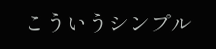こういうシンプル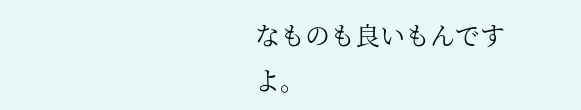なものも良いもんですよ。